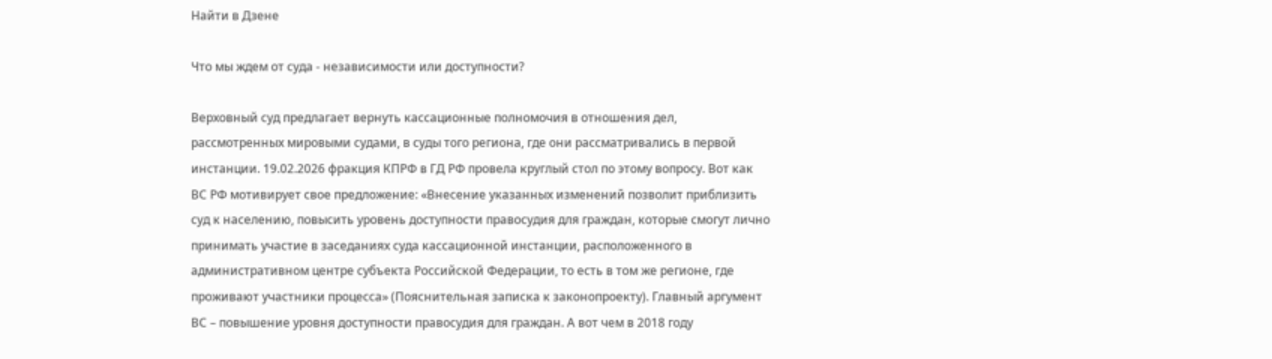Найти в Дзене

Что мы ждем от суда - независимости или доступности?

Верховный суд предлагает вернуть кассационные полномочия в отношения дел, рассмотренных мировыми судами, в суды того региона, где они рассматривались в первой инстанции. 19.02.2026 фракция КПРФ в ГД РФ провела круглый стол по этому вопросу. Вот как ВС РФ мотивирует свое предложение: «Внесение указанных изменений позволит приблизить суд к населению, повысить уровень доступности правосудия для граждан, которые смогут лично принимать участие в заседаниях суда кассационной инстанции, расположенного в административном центре субъекта Российской Федерации, то есть в том же регионе, где проживают участники процесса» (Пояснительная записка к законопроекту). Главный аргумент ВС – повышение уровня доступности правосудия для граждан. А вот чем в 2018 году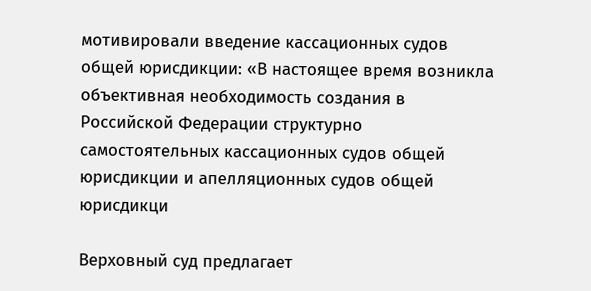мотивировали введение кассационных судов общей юрисдикции: «В настоящее время возникла объективная необходимость создания в Российской Федерации структурно самостоятельных кассационных судов общей юрисдикции и апелляционных судов общей юрисдикци

Верховный суд предлагает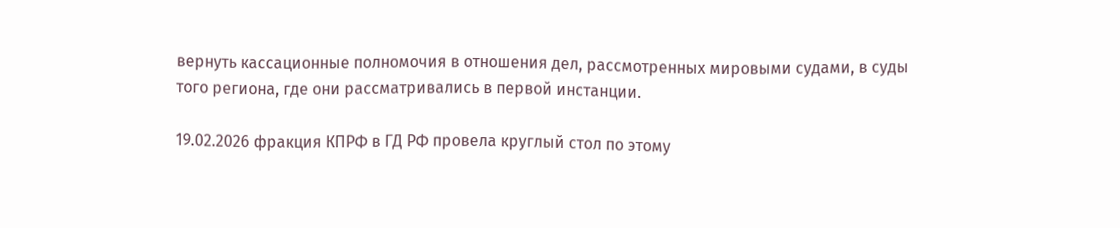вернуть кассационные полномочия в отношения дел, рассмотренных мировыми судами, в суды того региона, где они рассматривались в первой инстанции.

19.02.2026 фракция КПРФ в ГД РФ провела круглый стол по этому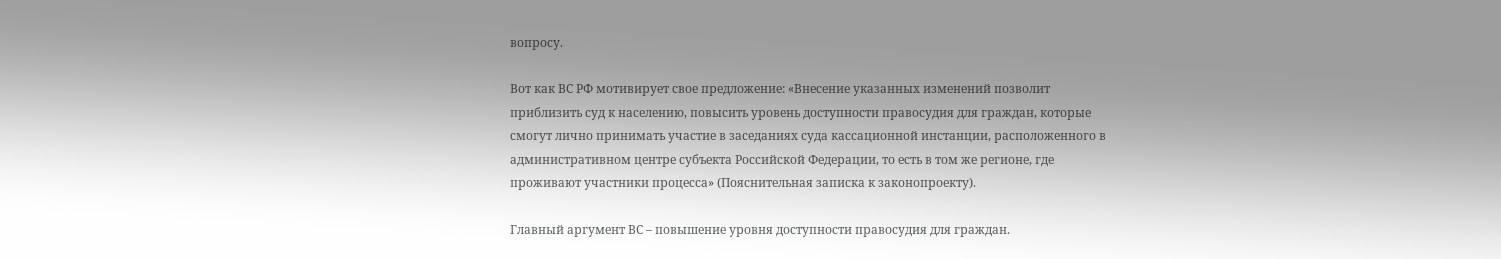вопросу.

Вот как ВС РФ мотивирует свое предложение: «Внесение указанных изменений позволит приблизить суд к населению, повысить уровень доступности правосудия для граждан, которые смогут лично принимать участие в заседаниях суда кассационной инстанции, расположенного в административном центре субъекта Российской Федерации, то есть в том же регионе, где проживают участники процесса» (Пояснительная записка к законопроекту).

Главный аргумент ВС – повышение уровня доступности правосудия для граждан.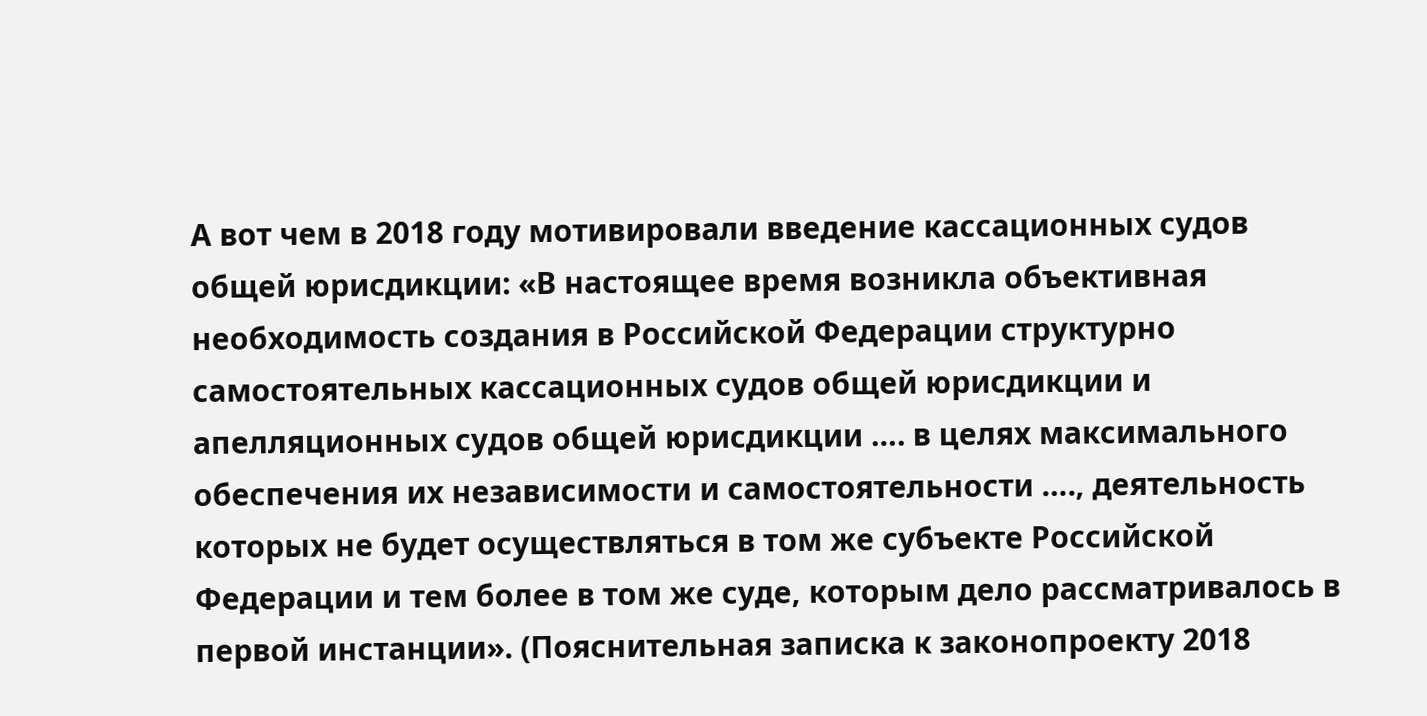А вот чем в 2018 году мотивировали введение кассационных судов общей юрисдикции: «В настоящее время возникла объективная необходимость создания в Российской Федерации структурно самостоятельных кассационных судов общей юрисдикции и апелляционных судов общей юрисдикции …. в целях максимального обеспечения их независимости и самостоятельности …., деятельность которых не будет осуществляться в том же субъекте Российской Федерации и тем более в том же суде, которым дело рассматривалось в первой инстанции». (Пояснительная записка к законопроекту 2018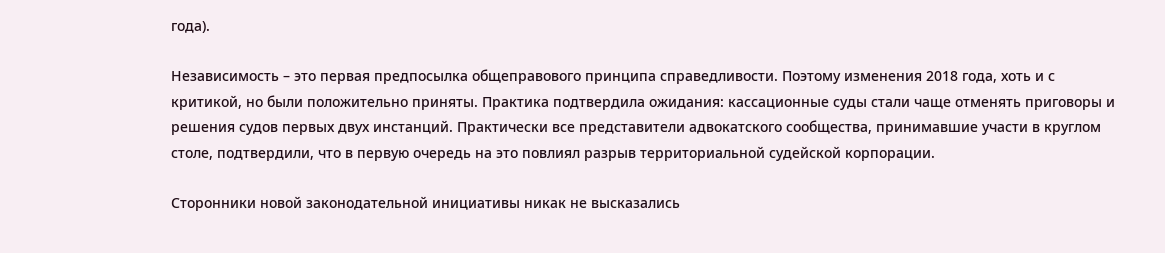года).

Независимость – это первая предпосылка общеправового принципа справедливости. Поэтому изменения 2018 года, хоть и с критикой, но были положительно приняты. Практика подтвердила ожидания: кассационные суды стали чаще отменять приговоры и решения судов первых двух инстанций. Практически все представители адвокатского сообщества, принимавшие участи в круглом столе, подтвердили, что в первую очередь на это повлиял разрыв территориальной судейской корпорации.

Сторонники новой законодательной инициативы никак не высказались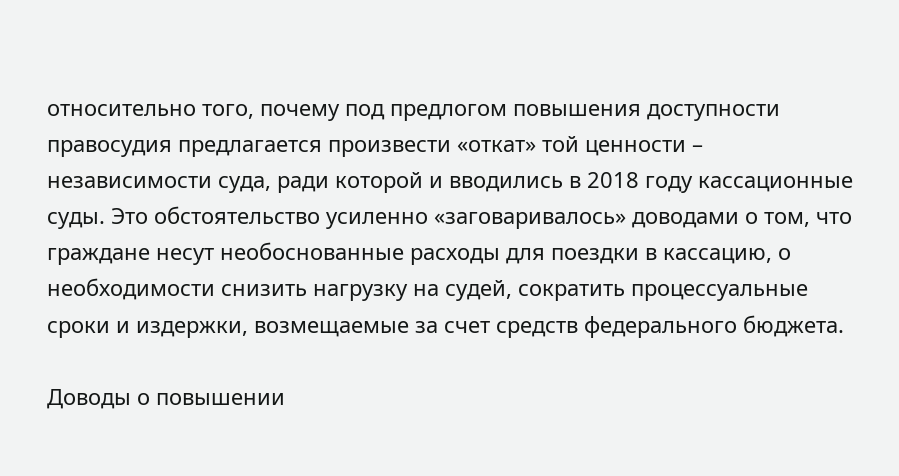относительно того, почему под предлогом повышения доступности правосудия предлагается произвести «откат» той ценности – независимости суда, ради которой и вводились в 2018 году кассационные суды. Это обстоятельство усиленно «заговаривалось» доводами о том, что граждане несут необоснованные расходы для поездки в кассацию, о необходимости снизить нагрузку на судей, сократить процессуальные сроки и издержки, возмещаемые за счет средств федерального бюджета.

Доводы о повышении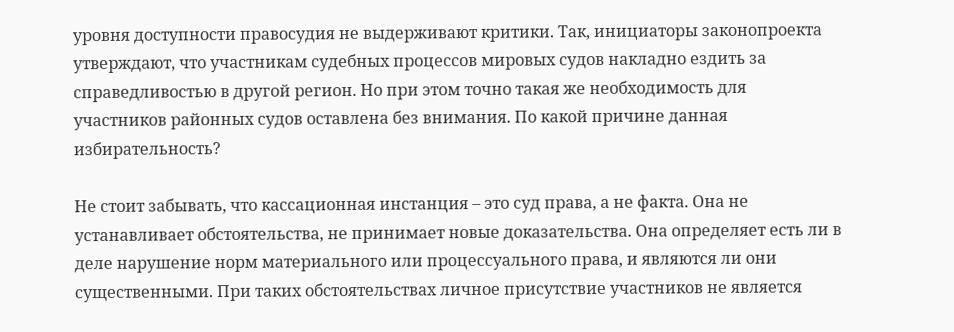уровня доступности правосудия не выдерживают критики. Так, инициаторы законопроекта утверждают, что участникам судебных процессов мировых судов накладно ездить за справедливостью в другой регион. Но при этом точно такая же необходимость для участников районных судов оставлена без внимания. По какой причине данная избирательность?

Не стоит забывать, что кассационная инстанция – это суд права, а не факта. Она не устанавливает обстоятельства, не принимает новые доказательства. Она определяет есть ли в деле нарушение норм материального или процессуального права, и являются ли они существенными. При таких обстоятельствах личное присутствие участников не является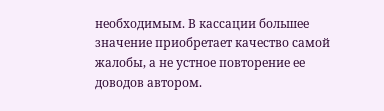необходимым. В кассации большее значение приобретает качество самой жалобы, а не устное повторение ее доводов автором.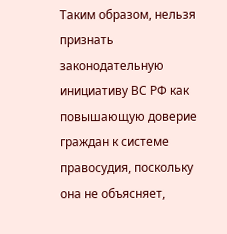Таким образом, нельзя признать законодательную инициативу ВС РФ как повышающую доверие граждан к системе правосудия, поскольку она не объясняет,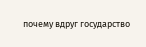почему вдруг государство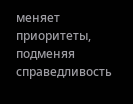меняет приоритеты, подменяя справедливость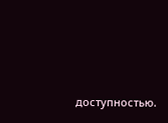доступностью.